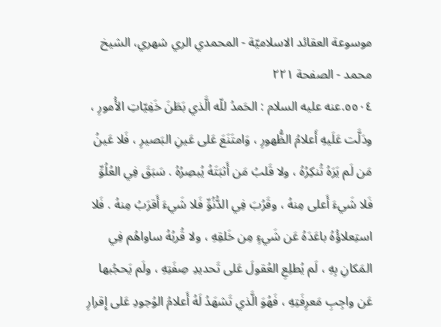موسوعة العقائد الاسلاميّة - المحمدي الري شهري، الشيخ محمد - الصفحة ٢٢١
٥٥٠٤.عنه عليه السلام : الحَمدُ للّه الَّذي بَطَنَ خَفِيّاتِ الأُمورِ ، ودَلَّت عَلَيهِ أَعلامُ الظُّهورِ ، وَامتَنَعَ عَلى عَينِ البَصيرِ ، فَلا عَينُ مَن لَم يَرَهُ تُنكِرُهُ ، ولا قَلبُ مَن أَثبَتَهُ يُبصِرُهُ . سَبَقَ فِي العُلُوِّ فَلا شَيءَ أَعلى مِنهُ ، وقَرُبَ فِي الدُّنُوِّ فَلا شَيءَ أَقرَبُ مِنهُ . فَلا استِعلاؤُهُ باعَدَهُ عَن شَيءٍ مِن خَلقِهِ ، ولا قُربُهُ ساواهُم فِي المَكانِ بِهِ ، لَم يُطلِعِ العُقولَ عَلى تَحديدِ صِفَتِهِ ، ولَم يَحجُبها عَن واجِبِ مَعرِفَتِهِ ، فَهُوَ الَّذي تَشهَدُ لَهُ أَعلامُ الوُجودِ عَلى إِقرارِ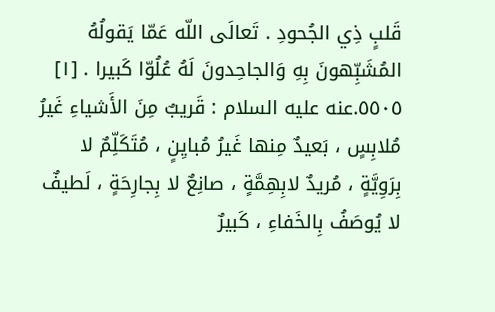قَلبٍ ذِي الجُحودِ . تَعالَى اللّه عَمّا يَقولُهُ المُشَبِّهونَ بِهِ وَالجاحِدونَ لَهُ عُلُوّا كَبيرا . [١]
٥٥٠٥.عنه عليه السلام : قَريبٌ مِنَ الأَشياءِ غَيرُ مُلابِسٍ ، بَعيدٌ مِنها غَيرُ مُبايِنٍ ، مُتَكَلِّمٌ لا بِرَوِيَّةٍ ، مُريدٌ لابِهِمَّةٍ ، صانِعٌ لا بِجارِحَةٍ ، لَطيفٌ لا يُوصَفُ بِالخَفاءِ ، كَبيرٌ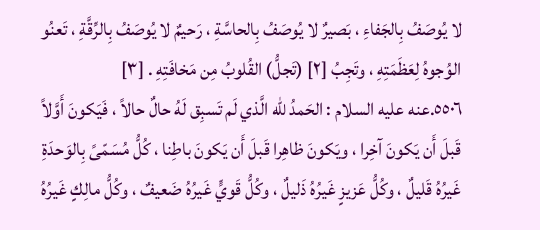لا يُوصَفُ بِالجَفاءِ ، بَصيرٌ لا يُوصَفُ بِالحاسَّةِ ، رَحيمٌ لا يُوصَفُ بِالرِّقَّةِ ، تَعنُو الوُجوهُ لِعَظَمَتِهِ ، وتَجِبُ [٢] (تَجلُّ) القُلوبُ مِن مَخافَتِهِ . [٣]
٥٥٠٦.عنه عليه السلام : الحَمدُ للّه الَّذي لَم تَسبِق لَهُ حالٌ حالاً ، فَيَكونَ أَوَّلاً قَبلَ أَن يَكونَ آخِرا ، ويَكونَ ظاهِرا قَبلَ أَن يَكونَ باطِنا ، كُلُّ مُسَمّىً بِالوَحدَةِ غَيرُهُ قَليلٌ ، وكُلُّ عَزيزٍ غَيرُهُ ذَليلٌ ، وكُلُّ قَويٍّ غَيرُهُ ضَعيفٌ ، وكُلُّ مالِكٍ غَيرُهُ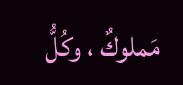مَملوكٌ ، وكُلُّ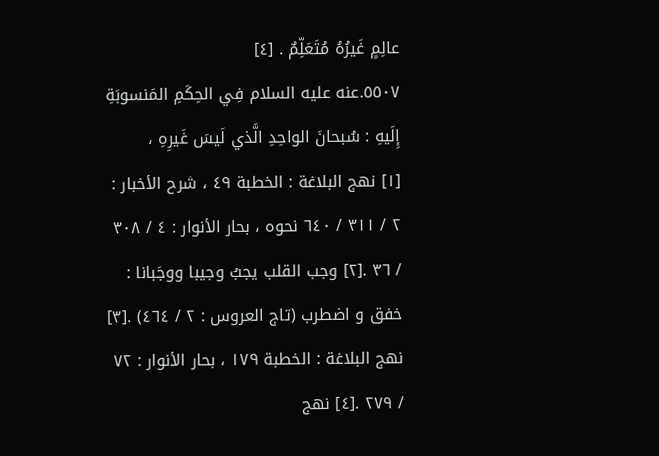عالِمٍ غَيرُهُ مُتَعَلِّمٌ . [٤]
٥٥٠٧.عنه عليه السلام فِي الحِكَمِ المَنسوبَةِ إِلَيهِ : سُبحانَ الواحِدِ الَّذي لَيسَ غَيرِهِ ،
[١] نهج البلاغة : الخطبة ٤٩ ، شرح الأخبار : ٢ / ٣١١ / ٦٤٠ نحوه ، بحار الأنوار : ٤ / ٣٠٨ / ٣٦ .[٢] وجب القلب يجبُ وجيبا ووجَبانا : خفق و اضطرب (تاج العروس : ٢ / ٤٦٤) .[٣] نهج البلاغة : الخطبة ١٧٩ ، بحار الأنوار : ٧٢ / ٢٧٩ .[٤] نهج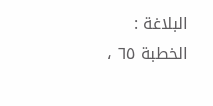البلاغة : الخطبة ٦٥ ،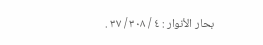بحار الأنوار : ٤ / ٣٠٨ / ٣٧ .